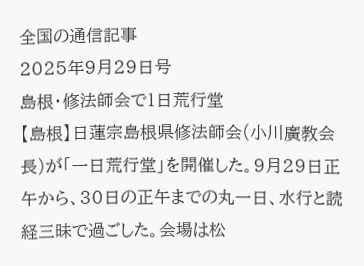全国の通信記事
2025年9月29日号
島根・修法師会で1日荒行堂
【島根】日蓮宗島根県修法師会(小川廣教会長)が「一日荒行堂」を開催した。9月29日正午から、30日の正午までの丸一日、水行と読経三昧で過ごした。会場は松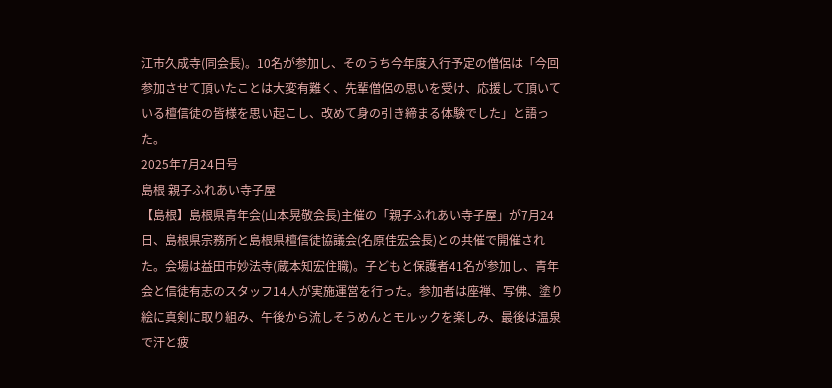江市久成寺(同会長)。10名が参加し、そのうち今年度入行予定の僧侶は「今回参加させて頂いたことは大変有難く、先輩僧侶の思いを受け、応援して頂いている檀信徒の皆様を思い起こし、改めて身の引き締まる体験でした」と語った。
2025年7月24日号
島根 親子ふれあい寺子屋
【島根】島根県青年会(山本晃敬会長)主催の「親子ふれあい寺子屋」が7月24日、島根県宗務所と島根県檀信徒協議会(名原佳宏会長)との共催で開催された。会場は益田市妙法寺(蔵本知宏住職)。子どもと保護者41名が参加し、青年会と信徒有志のスタッフ14人が実施運営を行った。参加者は座禅、写佛、塗り絵に真剣に取り組み、午後から流しそうめんとモルックを楽しみ、最後は温泉で汗と疲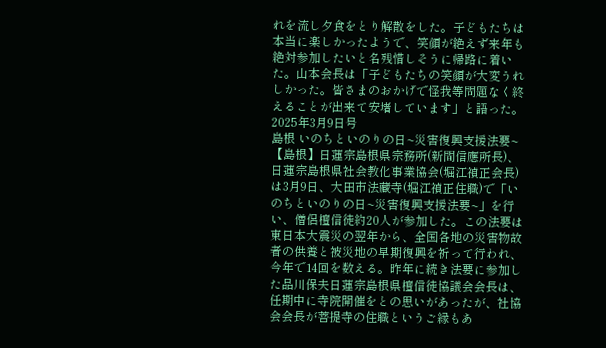れを流し夕食をとり解散をした。子どもたちは本当に楽しかったようで、笑顔が絶えず来年も絶対参加したいと名残惜しそうに帰路に着いた。山本会長は「子どもたちの笑顔が大変うれしかった。皆さまのおかげで怪我等問題なく終えることが出来て安堵しています」と語った。
2025年3月9日号
島根 いのちといのりの日~災害復興支援法要~
【島根】日蓮宗島根県宗務所(新間信應所長)、日蓮宗島根県社会教化事業協会(堀江禎正会長)は3月9日、大田市法藏寺(堀江禎正住職)で「いのちといのりの日~災害復興支援法要~」を行い、僧侶檀信徒約20人が参加した。この法要は東日本大震災の翌年から、全国各地の災害物故者の供養と被災地の早期復興を祈って行われ、今年で14回を数える。昨年に続き法要に参加した品川保夫日蓮宗島根県檀信徒協議会会長は、任期中に寺院開催をとの思いがあったが、社協会会長が菩提寺の住職というご縁もあ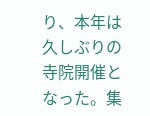り、本年は久しぶりの寺院開催となった。集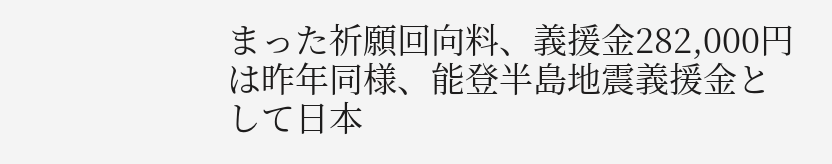まった祈願回向料、義援金282,000円は昨年同様、能登半島地震義援金として日本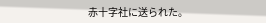赤十字社に送られた。